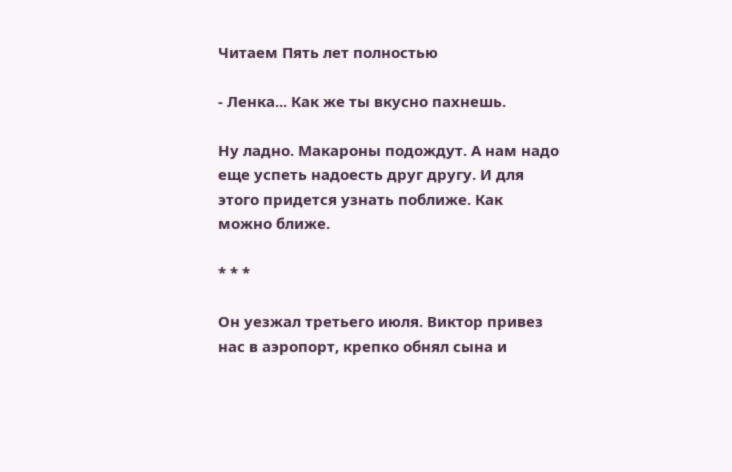Читаем Пять лет полностью

- Ленка... Как же ты вкусно пахнешь.

Ну ладно. Макароны подождут. А нам надо еще успеть надоесть друг другу. И для этого придется узнать поближе. Как можно ближе.

* * *

Он уезжал третьего июля. Виктор привез нас в аэропорт, крепко обнял сына и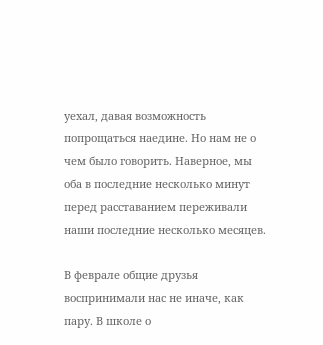уехал, давая возможность попрощаться наедине. Но нам не о чем было говорить. Наверное, мы оба в последние несколько минут перед расставанием переживали наши последние несколько месяцев.

В феврале общие друзья воспринимали нас не иначе, как пару. В школе о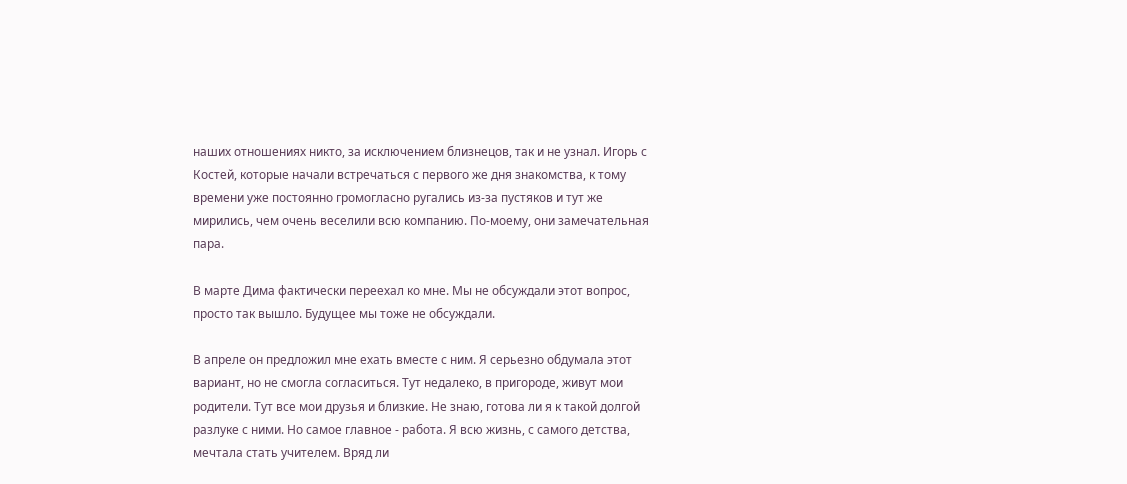наших отношениях никто, за исключением близнецов, так и не узнал. Игорь с Костей, которые начали встречаться с первого же дня знакомства, к тому времени уже постоянно громогласно ругались из-за пустяков и тут же мирились, чем очень веселили всю компанию. По-моему, они замечательная пара.

В марте Дима фактически переехал ко мне. Мы не обсуждали этот вопрос, просто так вышло. Будущее мы тоже не обсуждали.

В апреле он предложил мне ехать вместе с ним. Я серьезно обдумала этот вариант, но не смогла согласиться. Тут недалеко, в пригороде, живут мои родители. Тут все мои друзья и близкие. Не знаю, готова ли я к такой долгой разлуке с ними. Но самое главное - работа. Я всю жизнь, с самого детства, мечтала стать учителем. Вряд ли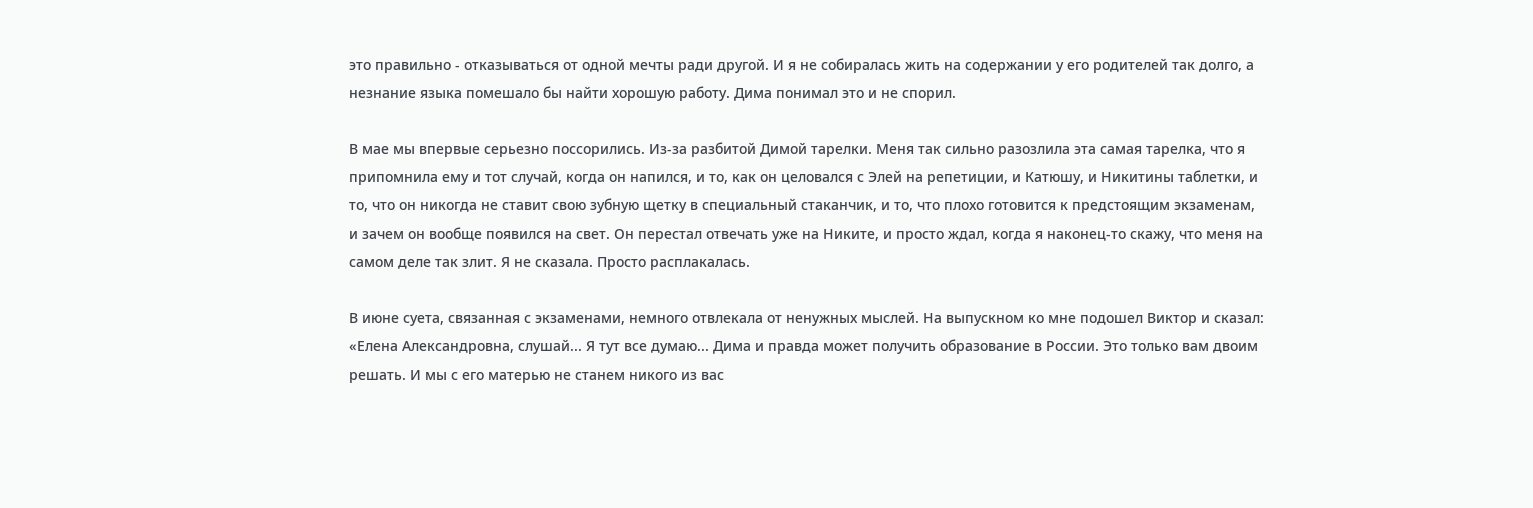это правильно - отказываться от одной мечты ради другой. И я не собиралась жить на содержании у его родителей так долго, а незнание языка помешало бы найти хорошую работу. Дима понимал это и не спорил.

В мае мы впервые серьезно поссорились. Из-за разбитой Димой тарелки. Меня так сильно разозлила эта самая тарелка, что я припомнила ему и тот случай, когда он напился, и то, как он целовался с Элей на репетиции, и Катюшу, и Никитины таблетки, и то, что он никогда не ставит свою зубную щетку в специальный стаканчик, и то, что плохо готовится к предстоящим экзаменам, и зачем он вообще появился на свет. Он перестал отвечать уже на Никите, и просто ждал, когда я наконец-то скажу, что меня на самом деле так злит. Я не сказала. Просто расплакалась.

В июне суета, связанная с экзаменами, немного отвлекала от ненужных мыслей. На выпускном ко мне подошел Виктор и сказал: «Елена Александровна, слушай... Я тут все думаю... Дима и правда может получить образование в России. Это только вам двоим решать. И мы с его матерью не станем никого из вас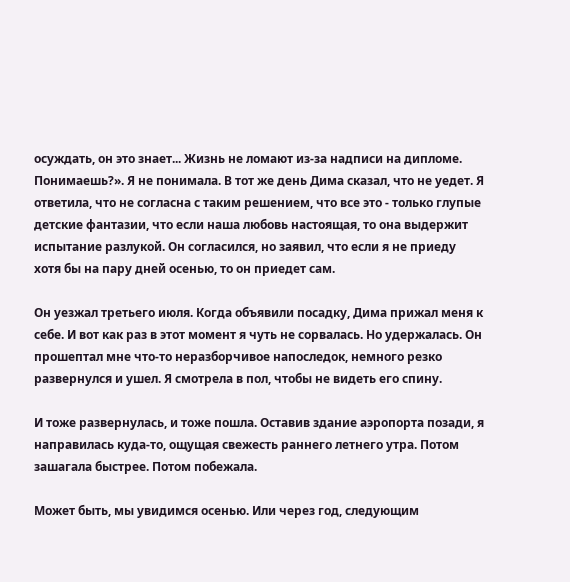осуждать, он это знает... Жизнь не ломают из-за надписи на дипломе. Понимаешь?». Я не понимала. В тот же день Дима сказал, что не уедет. Я ответила, что не согласна с таким решением, что все это - только глупые детские фантазии, что если наша любовь настоящая, то она выдержит испытание разлукой. Он согласился, но заявил, что если я не приеду хотя бы на пару дней осенью, то он приедет сам.

Он уезжал третьего июля. Когда объявили посадку, Дима прижал меня к себе. И вот как раз в этот момент я чуть не сорвалась. Но удержалась. Он прошептал мне что-то неразборчивое напоследок, немного резко развернулся и ушел. Я смотрела в пол, чтобы не видеть его спину.

И тоже развернулась, и тоже пошла. Оставив здание аэропорта позади, я направилась куда-то, ощущая свежесть раннего летнего утра. Потом зашагала быстрее. Потом побежала.

Может быть, мы увидимся осенью. Или через год, следующим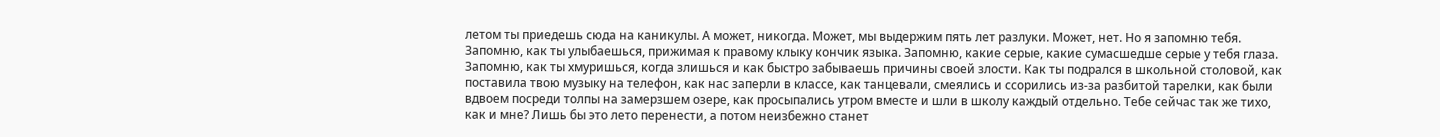летом ты приедешь сюда на каникулы. А может, никогда. Может, мы выдержим пять лет разлуки. Может, нет. Но я запомню тебя. Запомню, как ты улыбаешься, прижимая к правому клыку кончик языка. Запомню, какие серые, какие сумасшедше серые у тебя глаза. Запомню, как ты хмуришься, когда злишься и как быстро забываешь причины своей злости. Как ты подрался в школьной столовой, как поставила твою музыку на телефон, как нас заперли в классе, как танцевали, смеялись и ссорились из-за разбитой тарелки, как были вдвоем посреди толпы на замерзшем озере, как просыпались утром вместе и шли в школу каждый отдельно. Тебе сейчас так же тихо, как и мне? Лишь бы это лето перенести, а потом неизбежно станет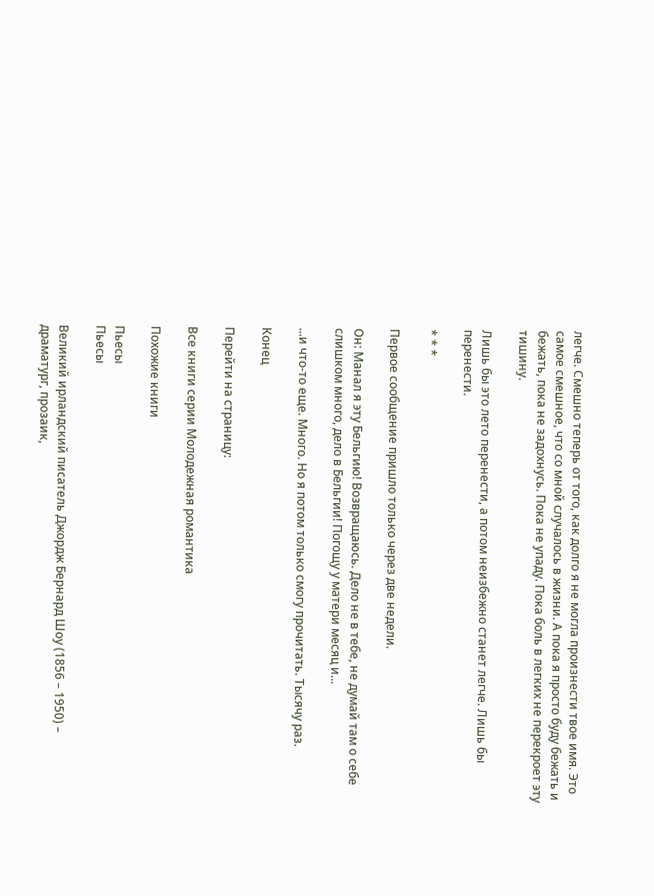легче. Смешно теперь от того, как долго я не могла произнести твое имя. Это самое смешное, что со мной случалось в жизни. А пока я просто буду бежать и бежать, пока не задохнусь. Пока не упаду. Пока боль в легких не перекроет эту тишину.

Лишь бы это лето перенести, а потом неизбежно станет легче. Лишь бы перенести.

* * *

Первое сообщение пришло только через две недели.

Он: Манал я эту Бельгию! Возвращаюсь. Дело не в тебе, не думай там о себе слишком много, дело в Бельгии! Погощу у матери месяц и...

...и что-то еще. Много. Но я потом только смогу прочитать. Тысячу раз.

Конец

Перейти на страницу:

Все книги серии Молодежная романтика

Похожие книги

Пьесы
Пьесы

Великий ирландский писатель Джордж Бернард Шоу (1856 – 1950) – драматург, прозаик,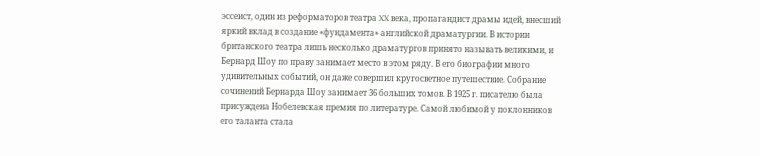эссеист, один из реформаторов театра XX века, пропагандист драмы идей, внесший яркий вклад в создание «фундамента» английской драматургии. В истории британского театра лишь несколько драматургов принято называть великими, и Бернард Шоу по праву занимает место в этом ряду. В его биографии много удивительных событий, он даже совершил кругосветное путешествие. Собрание сочинений Бернарда Шоу занимает 36 больших томов. В 1925 г. писателю была присуждена Нобелевская премия по литературе. Самой любимой у поклонников его таланта стала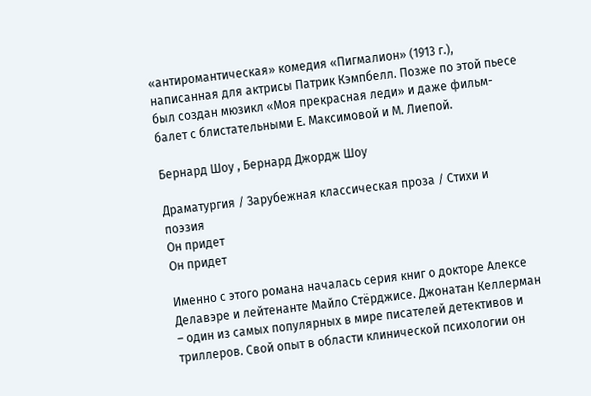«антиромантическая» комедия «Пигмалион» (1913 г.), написанная для актрисы Патрик Кэмпбелл. Позже по этой пьесе был создан мюзикл «Моя прекрасная леди» и даже фильм-балет с блистательными Е. Максимовой и М. Лиепой.

Бернард Шоу , Бернард Джордж Шоу

Драматургия / Зарубежная классическая проза / Стихи и поэзия
Он придет
Он придет

Именно с этого романа началась серия книг о докторе Алексе Делавэре и лейтенанте Майло Стёрджисе. Джонатан Келлерман – один из самых популярных в мире писателей детективов и триллеров. Свой опыт в области клинической психологии он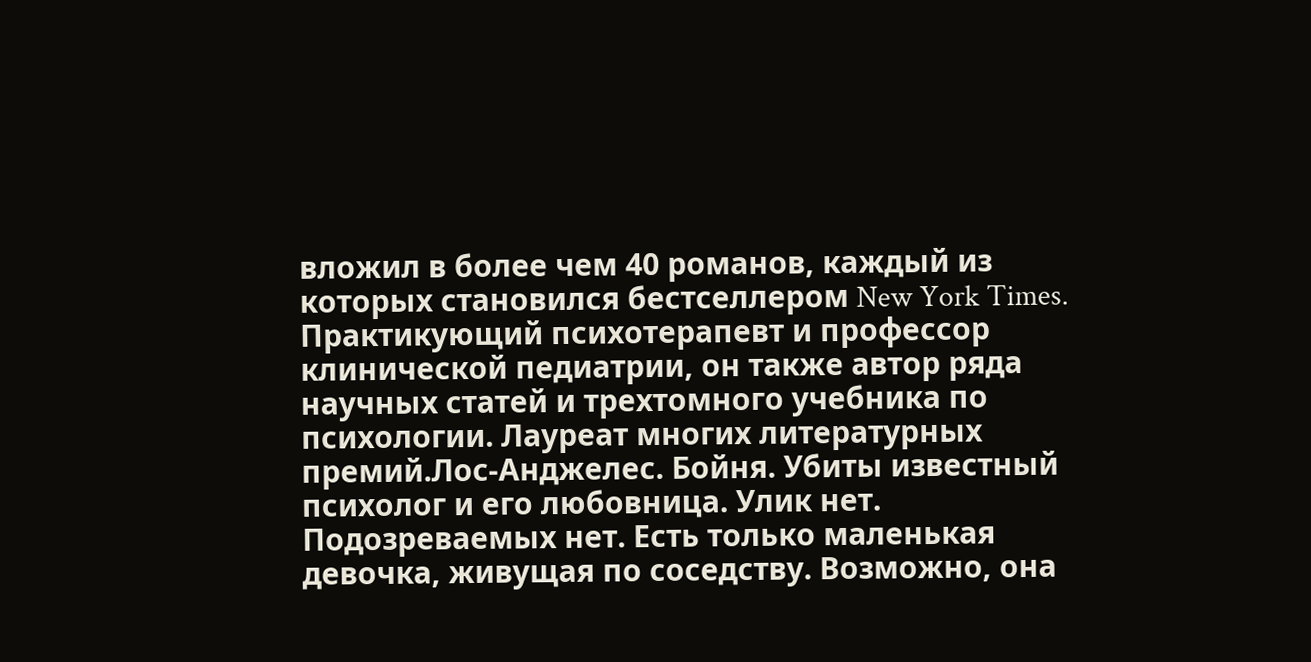вложил в более чем 40 романов, каждый из которых становился бестселлером New York Times. Практикующий психотерапевт и профессор клинической педиатрии, он также автор ряда научных статей и трехтомного учебника по психологии. Лауреат многих литературных премий.Лос-Анджелес. Бойня. Убиты известный психолог и его любовница. Улик нет. Подозреваемых нет. Есть только маленькая девочка, живущая по соседству. Возможно, она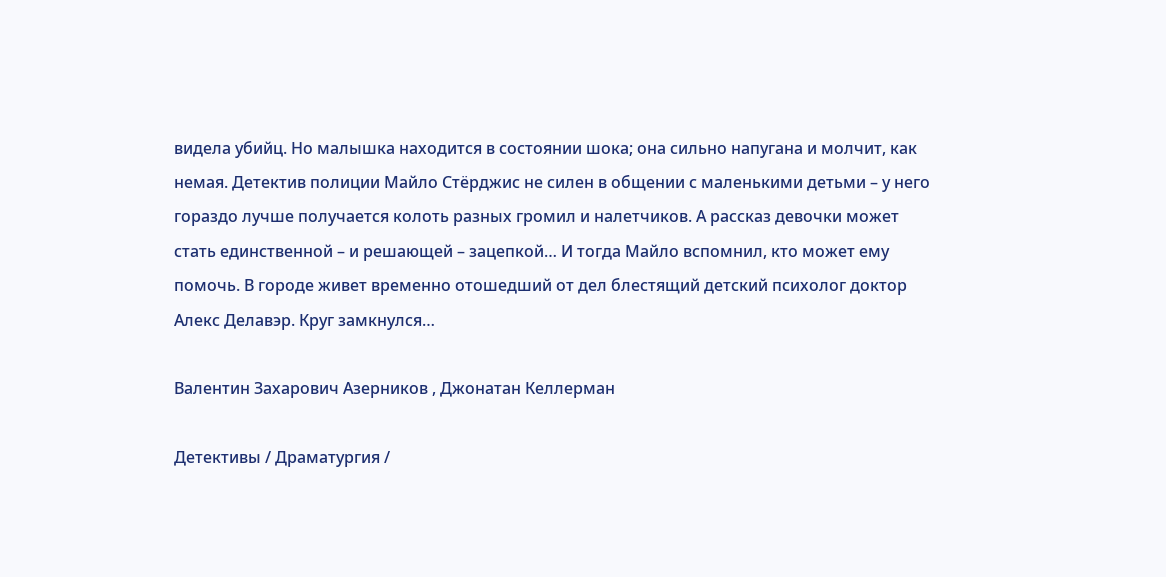видела убийц. Но малышка находится в состоянии шока; она сильно напугана и молчит, как немая. Детектив полиции Майло Стёрджис не силен в общении с маленькими детьми – у него гораздо лучше получается колоть разных громил и налетчиков. А рассказ девочки может стать единственной – и решающей – зацепкой… И тогда Майло вспомнил, кто может ему помочь. В городе живет временно отошедший от дел блестящий детский психолог доктор Алекс Делавэр. Круг замкнулся…

Валентин Захарович Азерников , Джонатан Келлерман

Детективы / Драматургия /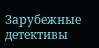Зарубежные детективы